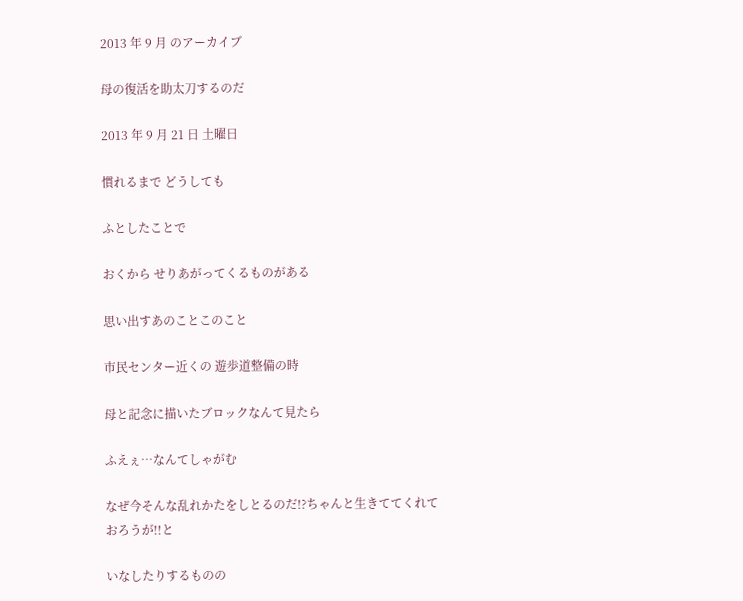2013 年 9 月 のアーカイブ

母の復活を助太刀するのだ

2013 年 9 月 21 日 土曜日

慣れるまで どうしても

ふとしたことで

おくから せりあがってくるものがある

思い出すあのことこのこと

市民センター近くの 遊歩道整備の時

母と記念に描いたブロックなんて見たら

ふえぇ…なんてしゃがむ

なぜ今そんな乱れかたをしとるのだ!?ちゃんと生きててくれておろうが!!と

いなしたりするものの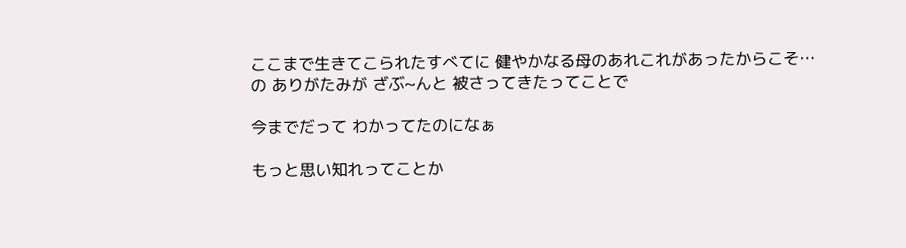ここまで生きてこられたすべてに 健やかなる母のあれこれがあったからこそ…の ありがたみが ざぶ~んと 被さってきたってことで

今までだって わかってたのになぁ

もっと思い知れってことか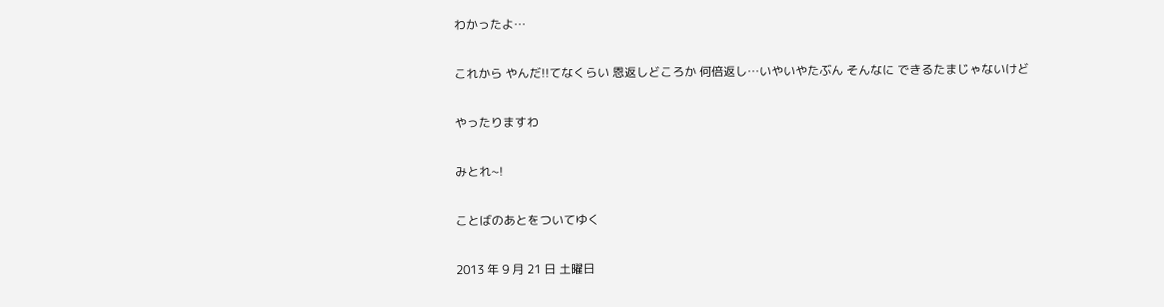わかったよ…

これから やんだ!!てなくらい 恩返しどころか 何倍返し…いやいやたぶん そんなに できるたまじゃないけど

やったりますわ

みとれ~!

ことばのあとをついてゆく

2013 年 9 月 21 日 土曜日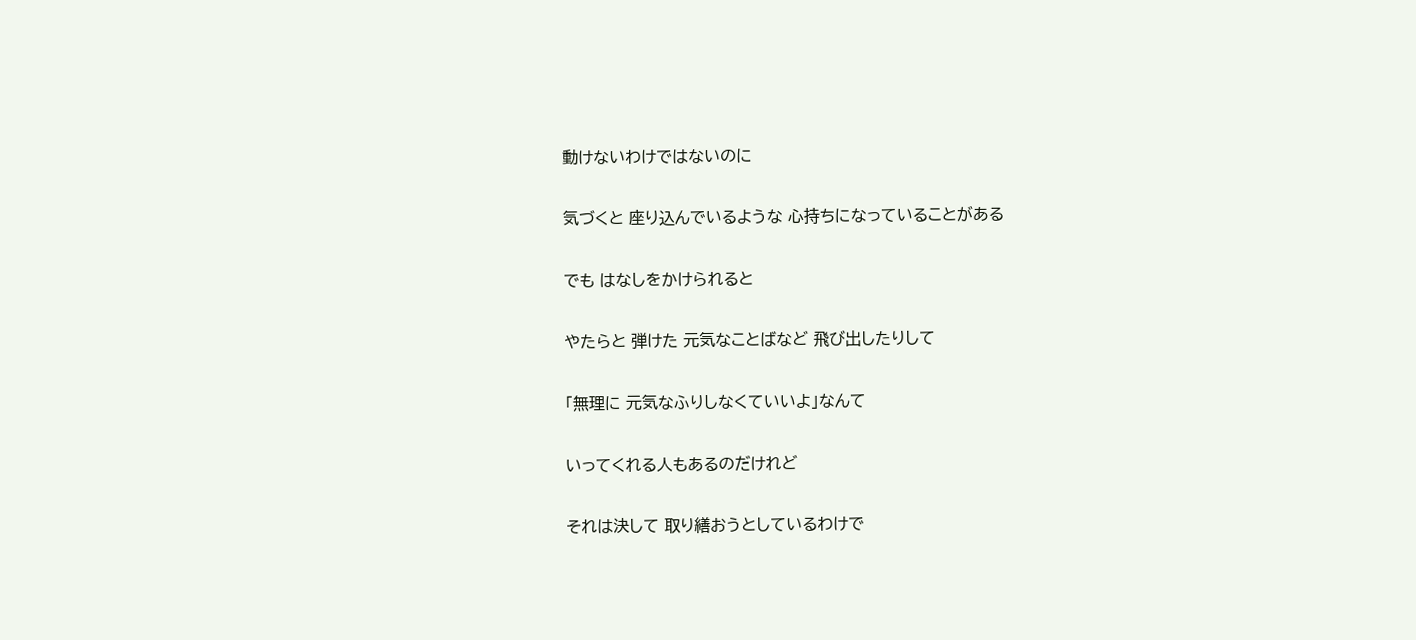動けないわけではないのに

気づくと 座り込んでいるような 心持ちになっていることがある

でも はなしをかけられると

やたらと 弾けた 元気なことばなど 飛び出したりして

「無理に 元気なふりしなくていいよ」なんて

いってくれる人もあるのだけれど

それは決して 取り繕おうとしているわけで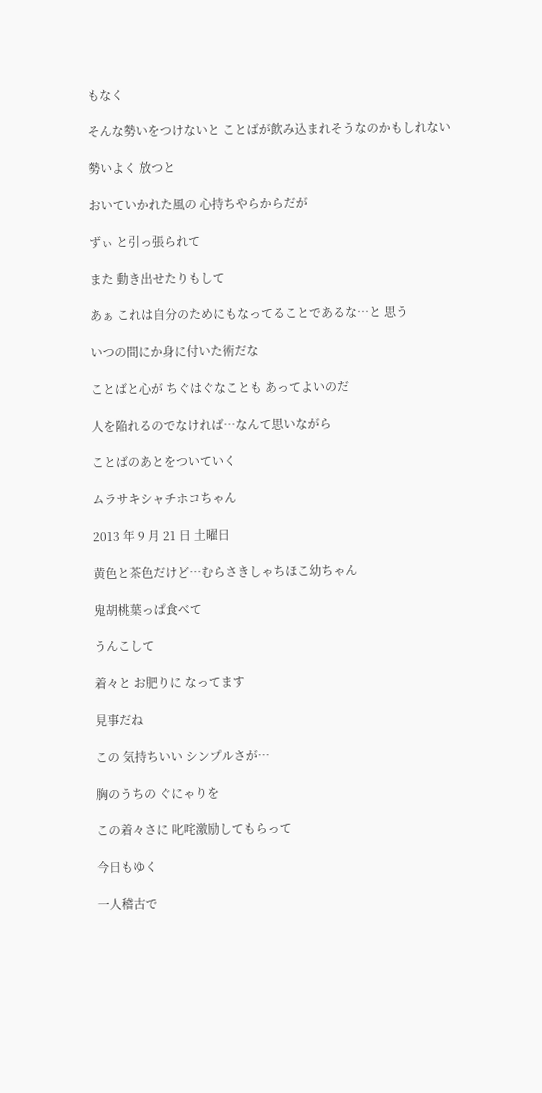もなく

そんな勢いをつけないと ことばが飲み込まれそうなのかもしれない

勢いよく 放つと

おいていかれた風の 心持ちやらからだが

ずぃ と引っ張られて

また 動き出せたりもして

あぁ これは自分のためにもなってることであるな…と 思う

いつの間にか身に付いた術だな

ことばと心が ちぐはぐなことも あってよいのだ

人を陥れるのでなければ…なんて思いながら

ことばのあとをついていく

ムラサキシャチホコちゃん

2013 年 9 月 21 日 土曜日

黄色と茶色だけど…むらさきしゃちほこ幼ちゃん

鬼胡桃葉っぱ食べて

うんこして

着々と お肥りに なってます

見事だね

この 気持ちいい シンプルさが…

胸のうちの ぐにゃりを

この着々さに 叱咤激励してもらって

今日もゆく

一人稽古で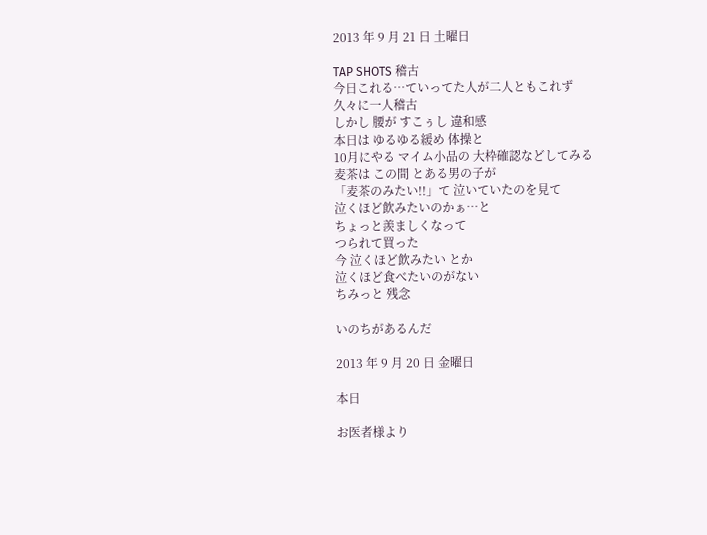2013 年 9 月 21 日 土曜日

TAP SHOTS 稽古
今日これる…ていってた人が二人ともこれず
久々に一人稽古
しかし 腰が すこぅし 違和感
本日は ゆるゆる緩め 体操と
10月にやる マイム小品の 大枠確認などしてみる
麦茶は この間 とある男の子が
「麦茶のみたい!!」て 泣いていたのを見て
泣くほど飲みたいのかぁ…と
ちょっと羨ましくなって
つられて買った
今 泣くほど飲みたい とか
泣くほど食べたいのがない
ちみっと 残念

いのちがあるんだ

2013 年 9 月 20 日 金曜日

本日

お医者様より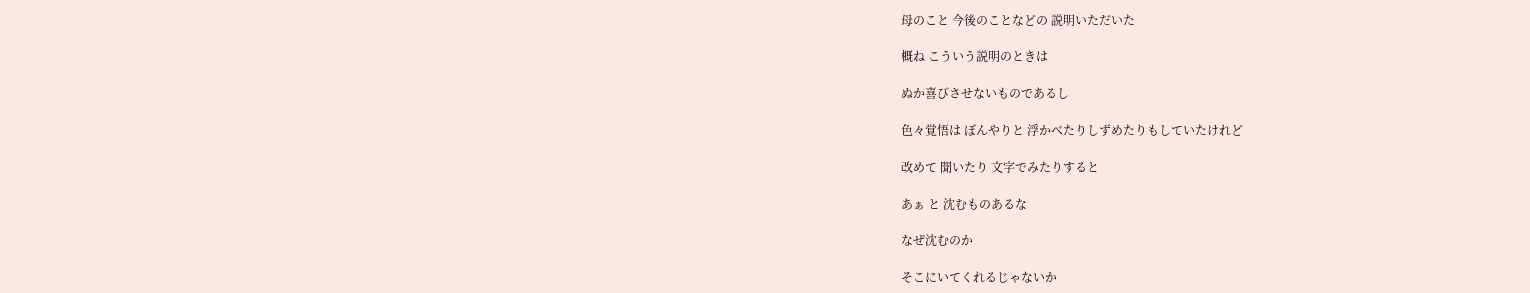母のこと 今後のことなどの 説明いただいた

概ね こういう説明のときは

ぬか喜びさせないものであるし

色々覚悟は ぼんやりと 浮かべたりしずめたりもしていたけれど

改めて 聞いたり 文字でみたりすると

あぁ と 沈むものあるな

なぜ沈むのか

そこにいてくれるじゃないか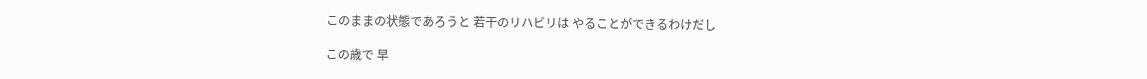このままの状態であろうと 若干のリハビリは やることができるわけだし

この歳で 早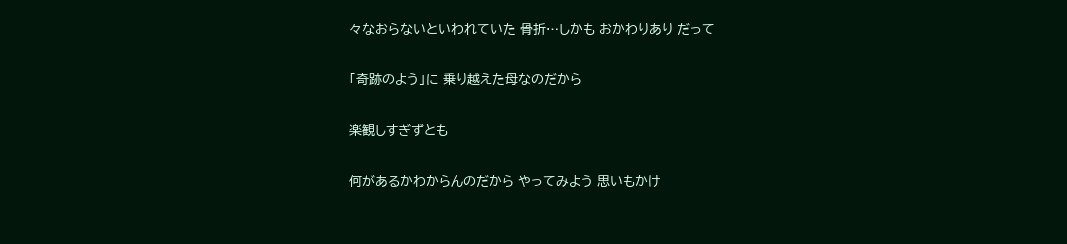々なおらないといわれていた 骨折…しかも おかわりあり だって

「奇跡のよう」に 乗り越えた母なのだから

楽観しすぎずとも

何があるかわからんのだから やってみよう 思いもかけ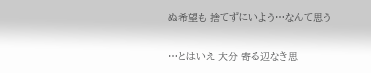ぬ希望も 捨てずにいよう…なんて思う

…とはいえ 大分 寄る辺なき思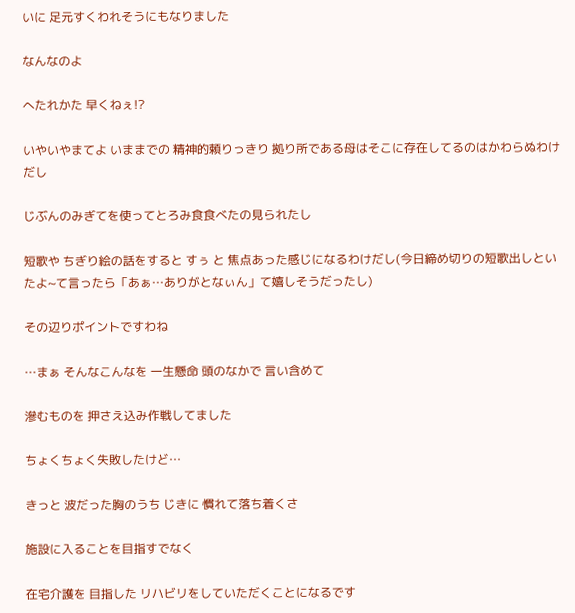いに 足元すくわれそうにもなりました

なんなのよ

へたれかた 早くねぇ!?

いやいやまてよ いままでの 精神的頼りっきり 拠り所である母はそこに存在してるのはかわらぬわけだし

じぶんのみぎてを使ってとろみ食食べたの見られたし

短歌や ちぎり絵の話をすると すぅ と 焦点あった感じになるわけだし(今日締め切りの短歌出しといたよ~て言ったら「あぁ…ありがとなぃん」て嬉しそうだったし)

その辺りポイントですわね

…まぁ そんなこんなを 一生懸命 頭のなかで 言い含めて

滲むものを 押さえ込み作戦してました

ちょくちょく失敗したけど…

きっと 波だった胸のうち じきに 慣れて落ち着くさ

施設に入ることを目指すでなく

在宅介護を 目指した リハビリをしていただくことになるです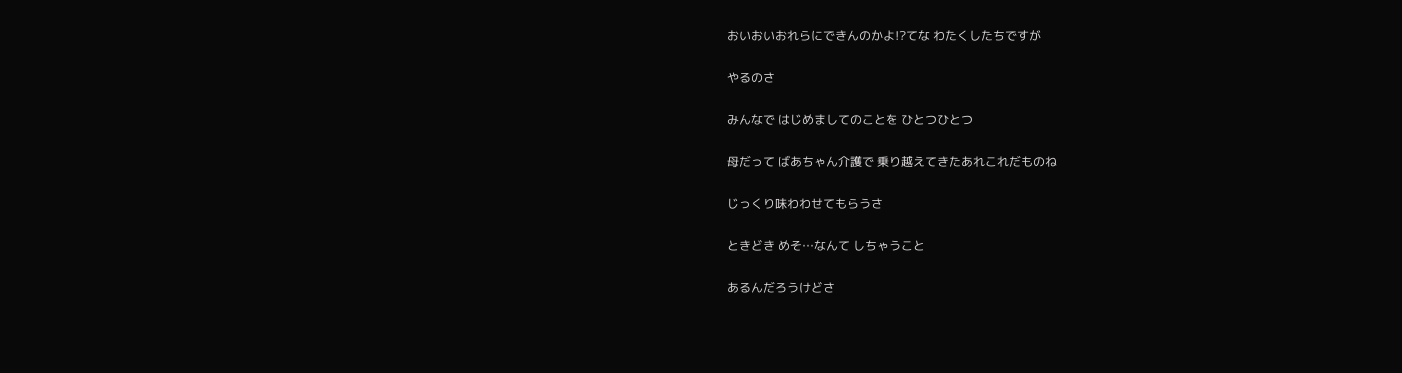おいおいおれらにできんのかよ!?てな わたくしたちですが

やるのさ

みんなで はじめましてのことを ひとつひとつ

母だって ばあちゃん介護で 乗り越えてきたあれこれだものね

じっくり味わわせてもらうさ

ときどき めそ…なんて しちゃうこと

あるんだろうけどさ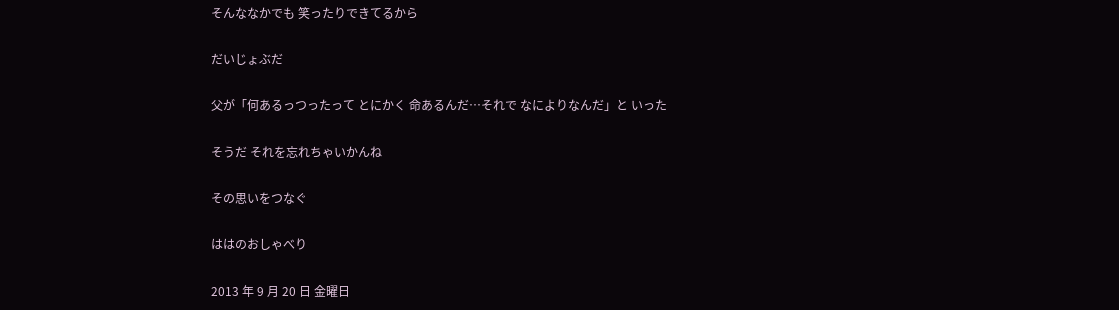そんななかでも 笑ったりできてるから

だいじょぶだ

父が「何あるっつったって とにかく 命あるんだ…それで なによりなんだ」と いった

そうだ それを忘れちゃいかんね

その思いをつなぐ

ははのおしゃべり

2013 年 9 月 20 日 金曜日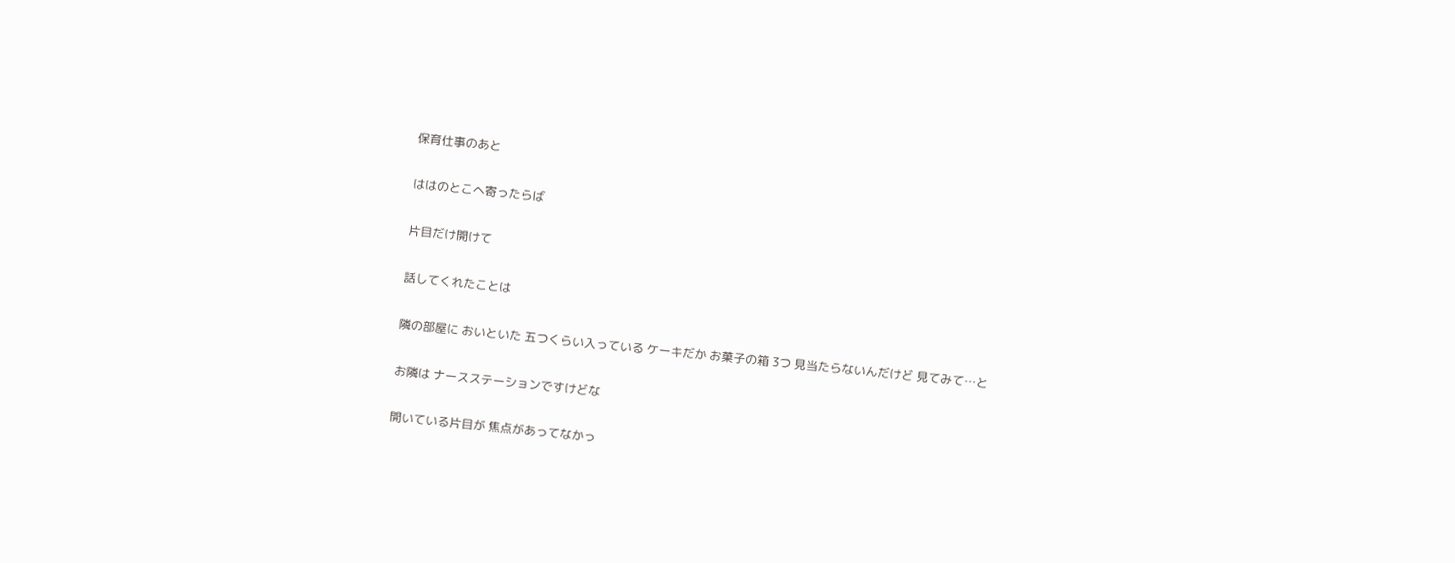保育仕事のあと

ははのとこへ寄ったらば

片目だけ開けて

話してくれたことは

隣の部屋に おいといた 五つくらい入っている ケーキだか お菓子の箱 3つ 見当たらないんだけど 見てみて…と

お隣は ナースステーションですけどな

開いている片目が 焦点があってなかっ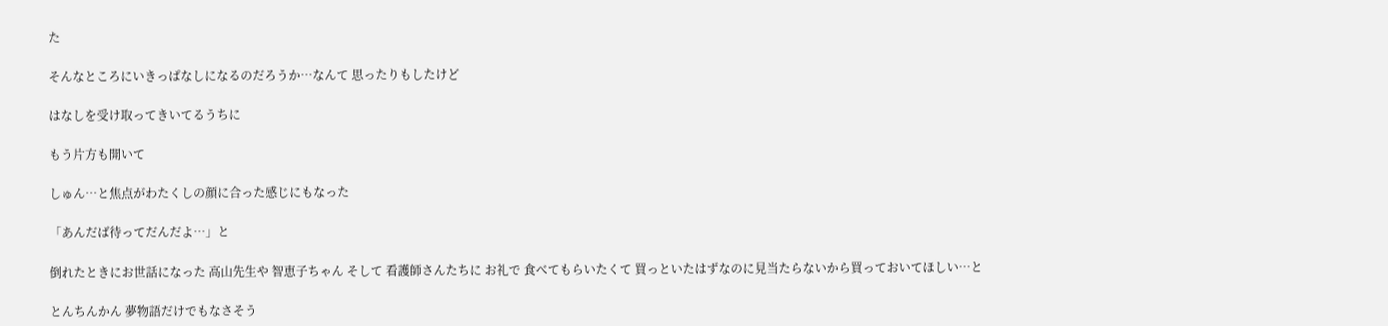た

そんなところにいきっぱなしになるのだろうか…なんて 思ったりもしたけど

はなしを受け取ってきいてるうちに

もう片方も開いて

しゅん…と焦点がわたくしの顔に合った感じにもなった

「あんだば待ってだんだよ…」と

倒れたときにお世話になった 高山先生や 智恵子ちゃん そして 看護師さんたちに お礼で 食べてもらいたくて 買っといたはずなのに見当たらないから買っておいてほしい…と

とんちんかん 夢物語だけでもなさそう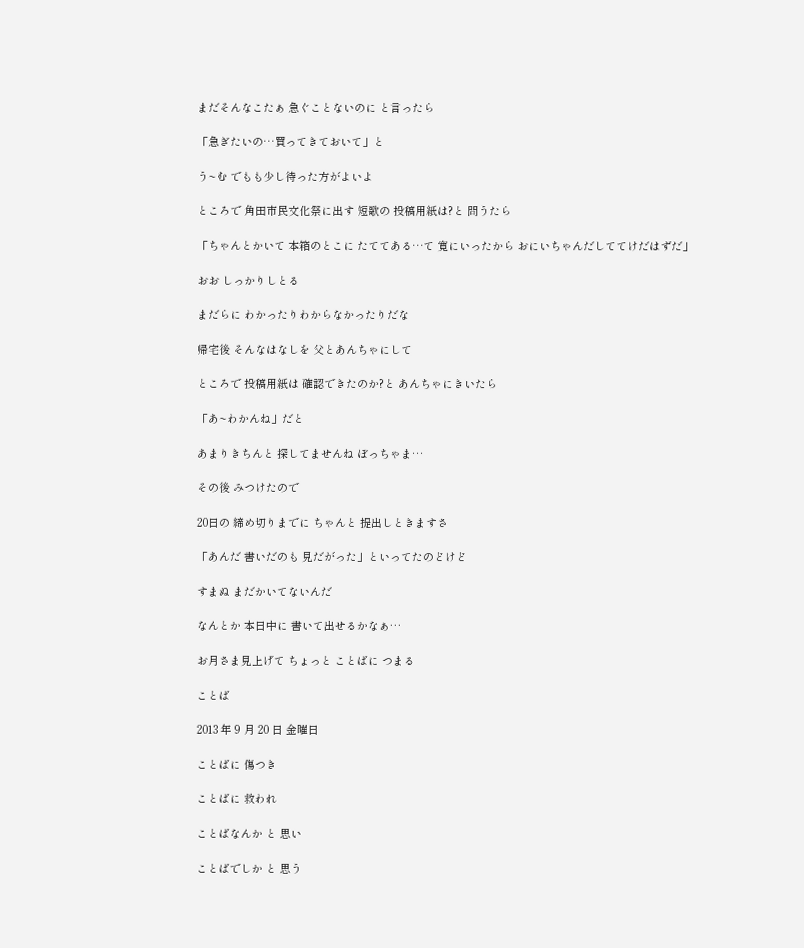まだそんなこたぁ 急ぐことないのに と言ったら

「急ぎたいの…買ってきておいて」と

う~む でもも少し待った方がよいよ

ところで 角田市民文化祭に出す 短歌の 投稿用紙は?と 問うたら

「ちゃんとかいて 本箱のとこに たててある…て 寛にいったから おにいちゃんだしててけだはずだ」

おお しっかりしとる

まだらに わかったりわからなかったりだな

帰宅後 そんなはなしを 父とあんちゃにして

ところで 投稿用紙は 確認できたのか?と あんちゃにきいたら

「あ~わかんね」だと

あまりきちんと 探してませんね ぼっちゃま…

その後 みつけたので

20日の 締め切りまでに ちゃんと 提出しときますさ

「あんだ 書いだのも 見だがった」といってたのどけど

すまぬ まだかいてないんだ

なんとか 本日中に 書いて出せるかなぁ…

お月さま見上げて ちょっと ことばに つまる

ことば

2013 年 9 月 20 日 金曜日

ことばに 傷つき

ことばに 救われ

ことばなんか と 思い

ことばでしか と 思う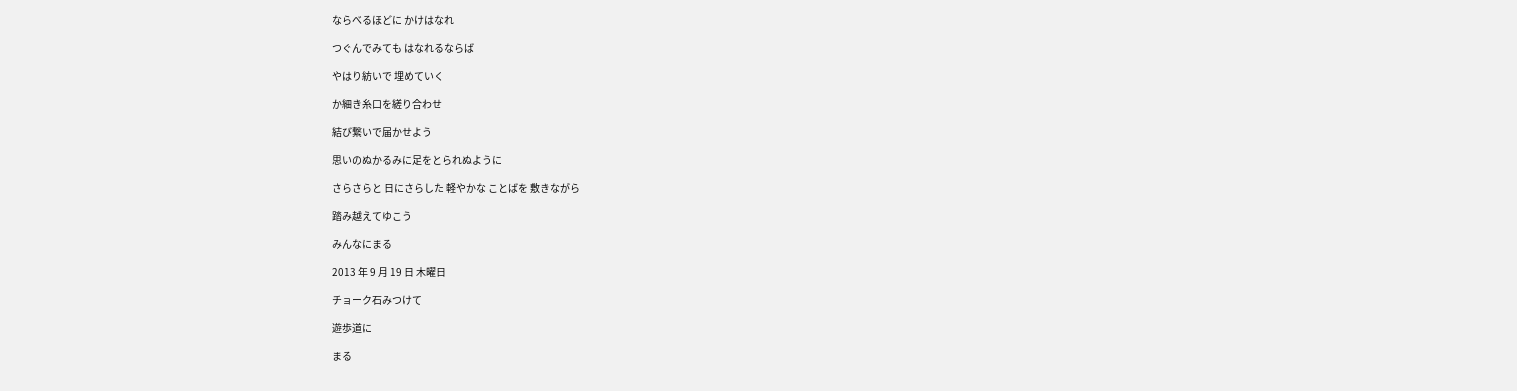ならべるほどに かけはなれ

つぐんでみても はなれるならば

やはり紡いで 埋めていく

か細き糸口を縒り合わせ

結び繋いで届かせよう

思いのぬかるみに足をとられぬように

さらさらと 日にさらした 軽やかな ことばを 敷きながら

踏み越えてゆこう

みんなにまる

2013 年 9 月 19 日 木曜日

チョーク石みつけて

遊歩道に

まる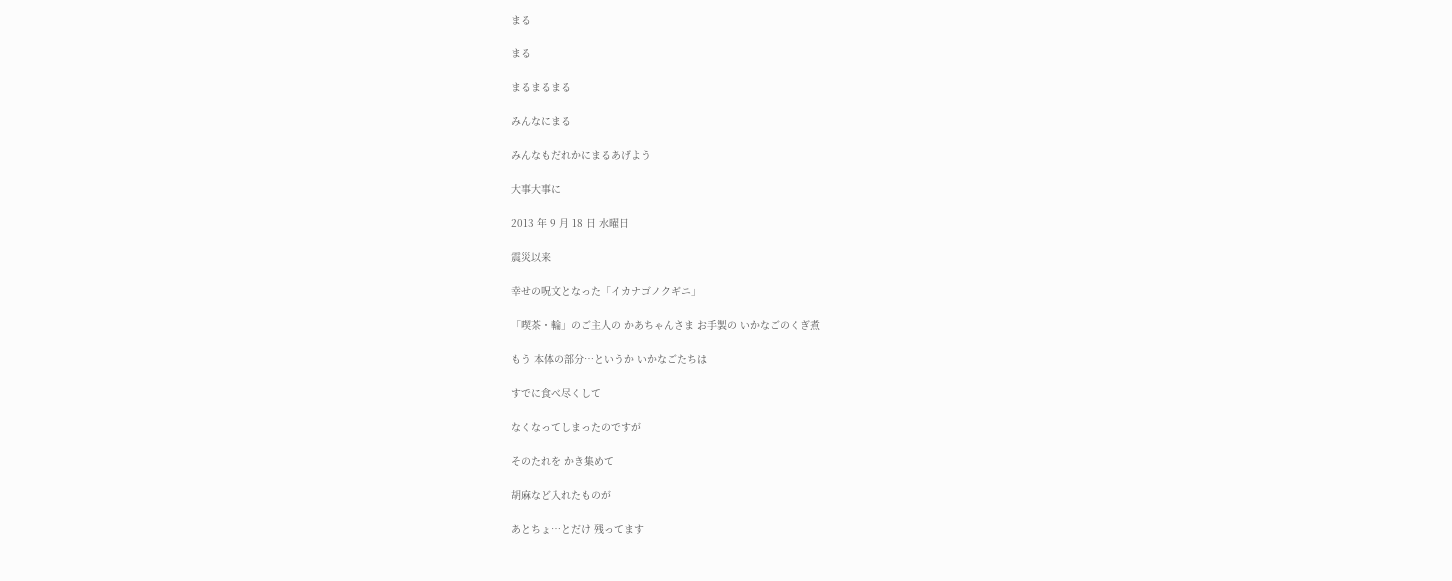まる

まる

まるまるまる

みんなにまる

みんなもだれかにまるあげよう

大事大事に

2013 年 9 月 18 日 水曜日

震災以来

幸せの呪文となった「イカナゴノクギニ」

「喫茶・輪」のご主人の かあちゃんさま お手製の いかなごのくぎ煮

もう 本体の部分…というか いかなごたちは

すでに食べ尽くして

なくなってしまったのですが

そのたれを かき集めて

胡麻など入れたものが

あとちょ…とだけ 残ってます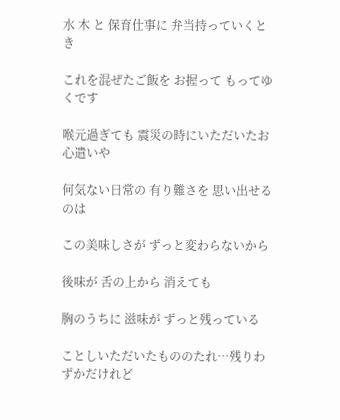水 木 と 保育仕事に 弁当持っていくとき

これを混ぜたご飯を お握って もってゆくです

喉元過ぎても 震災の時にいただいたお心遣いや

何気ない日常の 有り難さを 思い出せるのは

この美味しさが ずっと変わらないから

後味が 舌の上から 消えても

胸のうちに 滋味が ずっと残っている

ことしいただいたもののたれ…残りわずかだけれど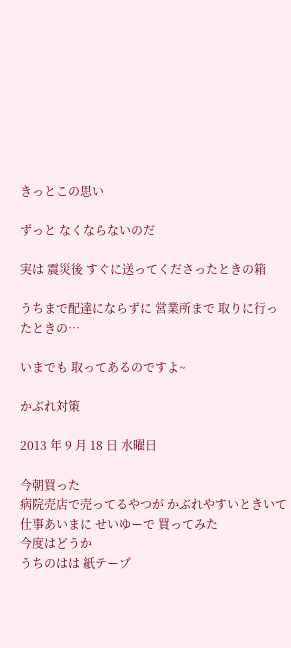きっとこの思い

ずっと なくならないのだ

実は 震災後 すぐに送ってくださったときの箱

うちまで配達にならずに 営業所まで 取りに行ったときの…

いまでも 取ってあるのですよ~

かぶれ対策

2013 年 9 月 18 日 水曜日

今朝買った
病院売店で売ってるやつが かぶれやすいときいて
仕事あいまに せいゆーで 買ってみた
今度はどうか
うちのはは 紙テープ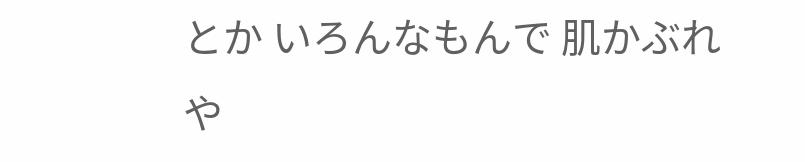とか いろんなもんで 肌かぶれや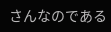さんなのである